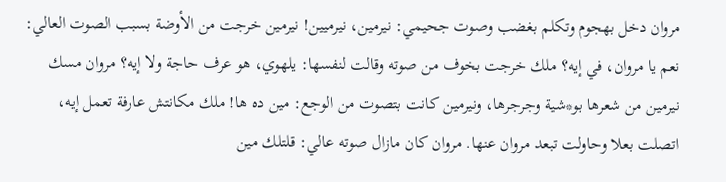مروان دخل بهجوم وتكلم بغضب وصوت جحيمي: نيرمين، نيرميين! نيرمين خرجت من الأوضة بسبب الصوت العالي: نعم يا مروان، في إيه؟ ملك خرجت بخوف من صوته وقالت لنفسها: يلهوي، هو عرف حاجة ولا إيه؟ مروان مسك نيرمين من شعرها بو*شية وجرجرها، ونيرمين كانت بتصوت من الوجع: مين ده ها! ملك مكانتش عارفة تعمل إيه، اتصلت بعلا وحاولت تبعد مروان عنها. مروان كان مازال صوته عالي: قلتلك مين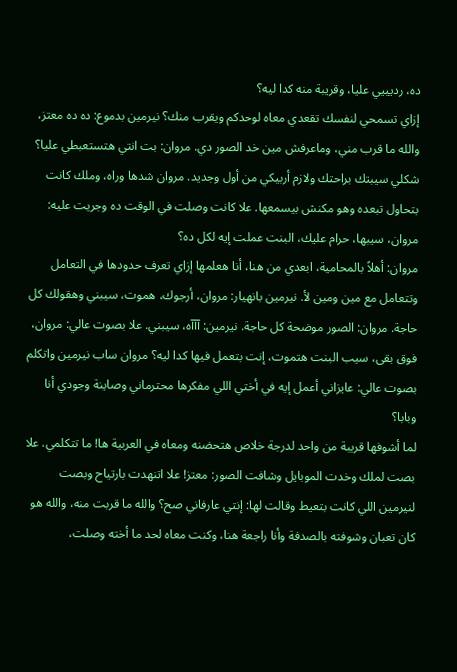ده، رديييي عليا، وقريبة منه كدا ليه؟
إزاي تسمحي لنفسك تقعدي معاه لوحدكم ويقرب منك؟ نيرمين بدموع: ده ده معتز، والله ما قرب مني، وماعرفش مين خد الصور دي. مروان: بت انتي هتستعبطي عليا؟ شكلي سيبتك براحتك ولازم أربيكي من أول وجديد. مروان شدها وراه، وملك كانت بتحاول تبعده وهو مكنش بيسمعها. علا كانت وصلت في الوقت ده وجريت عليه: مروان، سيبها، حرام عليك، البنت عملت إيه لكل ده؟
مروان: أهلاً بالمحامية، ابعدي من هنا، أنا هعلمها إزاي تعرف حدودها في التعامل وتتعامل مع مين ومين لأ. نيرمين بانهيار: مروان، أرجوك، هموت، سيبني وهقولك كل حاجة. مروان: الصور موضحة كل حاجة. نيرمين: آآآه، سيبني. علا بصوت عالي: مروان، فوق بقى، سيب البنت هتموت، إنت بتعمل فيها كدا ليه؟ مروان ساب نيرمين واتكلم بصوت عالي: عايزاني أعمل إيه في أختي اللي مفكرها محترماني وصاينة وجودي أنا وبابا؟
لما أشوفها قريبة من واحد لدرجة خلاص هتحضنه ومعاه في العربية ها! ما تتكلمي. علا بصت لملك وخدت الموبايل وشافت الصور: معتز! علا اتنهدت بارتياح وبصت لنيرمين اللي كانت بتعيط وقالت لها: إنتي عارفاني صح؟ والله ما قربت منه، والله هو كان تعبان وشوفته بالصدفة وأنا راجعة هنا، وكنت معاه لحد ما أخته وصلت،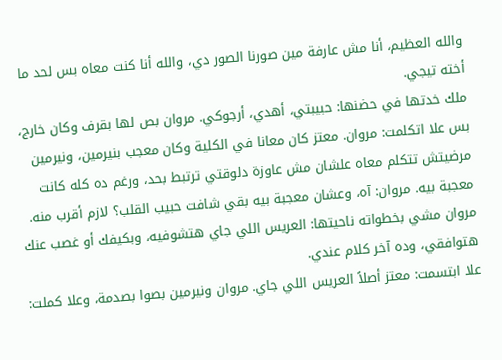والله العظيم، أنا مش عارفة مين صورنا الصور دي، والله أنا كنت معاه بس لحد ما أخته تيجي.
ملك خدتها في حضنها: حبيبتي، أهدي، أرجوكي. مروان بص لها بقرف وكان خارج، بس علا اتكلمت: مروان. معتز كان معانا في الكلية وكان معجب بنيرمين، ونيرمين مرضيتش تتكلم معاه علشان مش عاوزة دلوقتي ترتبط بحد، ورغم ده كله كانت معجبة بيه. مروان: آه، وعشان معجبة بيه بقي شافت حبيب القلب؟ لازم أقرب منه. مروان مشي بخطواته ناحيتها: العريس اللي جاي هتشوفيه، وبكيفك أو غصب عنك هتوافقي، وده آخر كلام عندي.
علا ابتسمت: معتز أصلاً العريس اللي جاي. مروان ونيرمين بصوا بصدمة، وعلا كملت: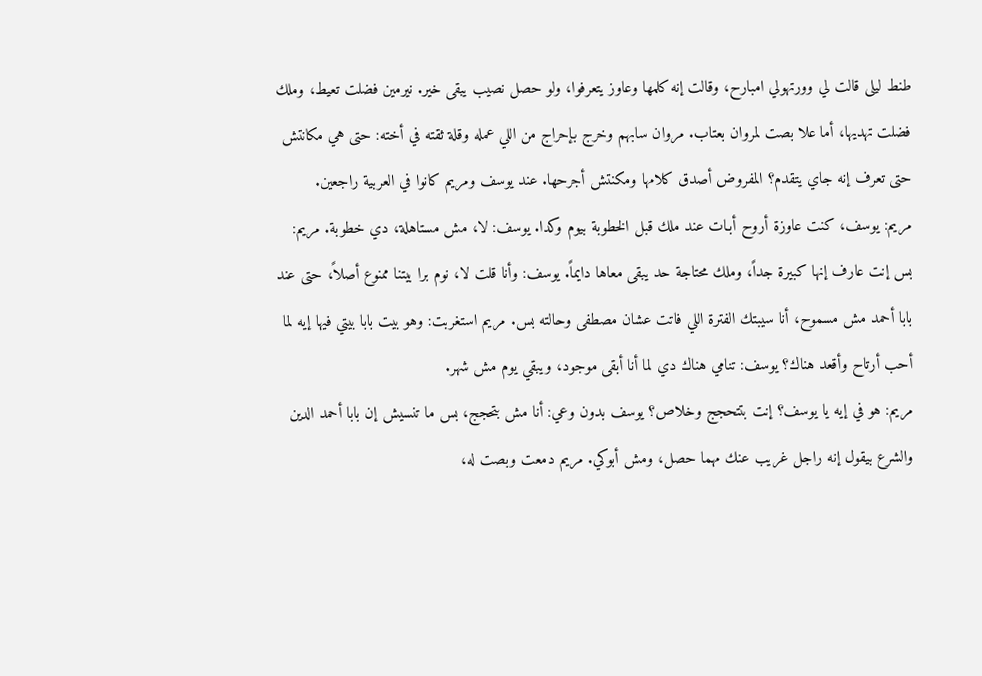طنط ليلى قالت لي وورتهولي امبارح، وقالت إنه كلمها وعاوز يتعرفوا، ولو حصل نصيب يبقى خير. نيرمين فضلت تعيط، وملك فضلت تهديها، أما علا بصت لمروان بعتاب. مروان سابهم وخرج بإحراج من اللي عمله وقلة ثقته في أخته: حتى هي مكانتش حتى تعرف إنه جاي يتقدم؟ المفروض أصدق كلامها ومكنتش أجرحها. عند يوسف ومريم كانوا في العربية راجعين.
مريم: يوسف، كنت عاوزة أروح أبـات عند ملك قبل الخطوبة بيوم وكدا. يوسف: لا، مش مستاهلة، دي خطوبة. مريم: بس إنت عارف إنها كبيرة جداً، وملك محتاجة حد يبقى معاها دايماً. يوسف: وأنا قلت لا، نوم برا بيتنا ممنوع أصلاً، حتى عند بابا أحمد مش مسموح، أنا سيبتك الفترة اللي فاتت عشان مصطفى وحالته بس. مريم استغربت: وهو بيت بابا بيتي فيها إيه لما أحب أرتاح وأقعد هناك؟ يوسف: تنامي هناك دي لما أنا أبقى موجود، ويبقي يوم مش شهر.
مريم: هو في إيه يا يوسف؟ إنت بتتحجج وخلاص؟ يوسف بدون وعي: أنا مش بتحجج، بس ما تنسيش إن بابا أحمد الدين والشرع بيقول إنه راجل غريب عنك مهما حصل، ومش أبوكي. مريم دمعت وبصت له،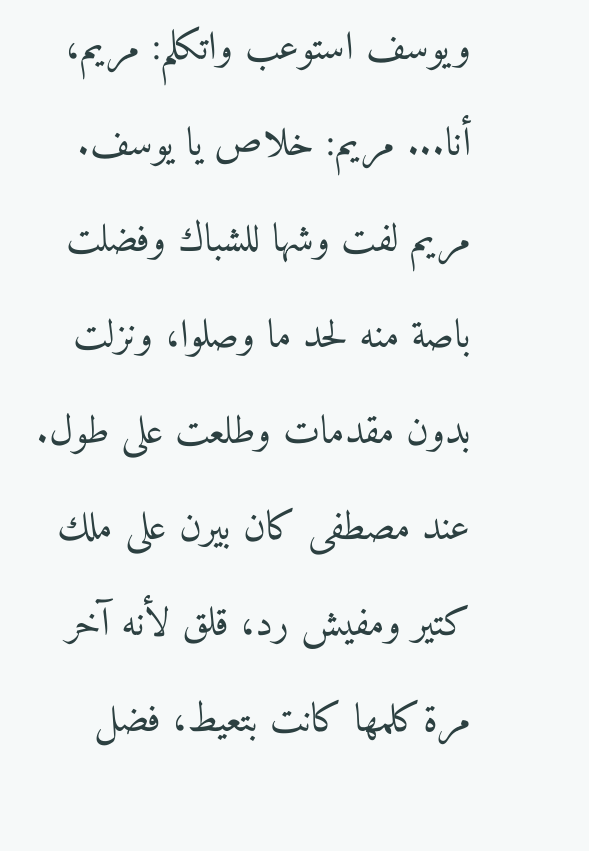ويوسف استوعب واتكلم: مريم، أنا... مريم: خلاص يا يوسف. مريم لفت وشها للشباك وفضلت باصة منه لحد ما وصلوا، ونزلت بدون مقدمات وطلعت على طول. عند مصطفى كان بيرن على ملك كتير ومفيش رد، قلق لأنه آخر مرة كلمها كانت بتعيط، فضل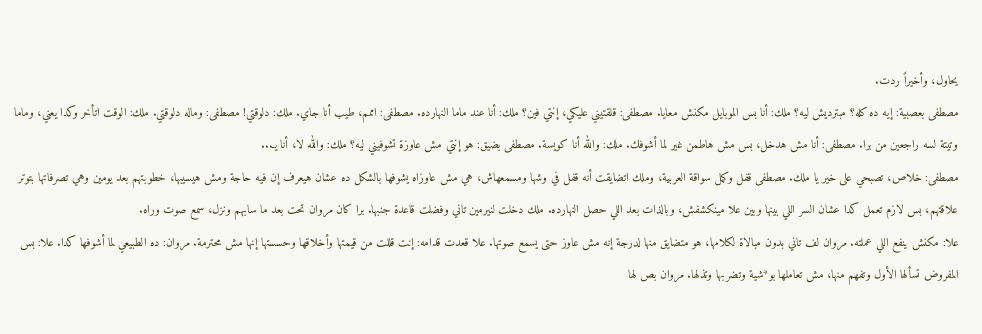يحاول، وأخيراً ردت.
مصطفى بعصبية: إيه ده كله؟ مبترديش ليه؟ ملك: أنا بس الموبايل مكنش معايا. مصطفى: قلقتيني عليكي، إنتي فين؟ ملك: أنا عند ماما النهارده. مصطفى: اممم، طيب أنا جاي. ملك: دلوقتي! مصطفى: وماله دلوقتي. ملك: الوقت اتأخر وكدا يعني، وماما وتيتة لسه راجعين من برا. مصطفى: أنا مش هدخل، بس مش هاطمن غير لما أشوفك. ملك: والله أنا كويسة. مصطفى بضيق: هو إنتي مش عاوزة تشوفيني ليه؟ ملك: والله لا، أنا يـ...
مصطفى: خلاص، تصبحي على خير يا ملك. مصطفى قفل وكمل سواقة العربية، وملك اتضايقت أنه قفل في وشها ومسمعهاش، هي مش عاوزاه يشوفها بالشكل ده عشان هيعرف إن فيه حاجة ومش هيسيبها، خطوبتهم بعد يومين وهي تصرفاتها بتوتر علاقتهم، بس لازم تعمل كدا عشان السر اللي بينها وبين علا مينكشفش، وبالذات بعد اللي حصل النهارده. ملك دخلت لنيرمين تاني وفضلت قاعدة جنبها. برا كان مروان تحت بعد ما سابهم ونزل، سمع صوت وراه.
علا: مكنش ينفع اللي عملته. مروان لف تاني بدون مبالاة لكلامها، هو متضايق منها لدرجة إنه مش عاوز حتى يسمع صوتها. علا قعدت قدامه: إنت قللت من قيمتها وأخلاقها وحسستها إنها مش محترمة. مروان: ده الطبيعي لما أشوفها كدا. علا: بس المفروض تسألها الأول وتفهم منها، مش تعاملها بو*شية وتضربها وتذلها. مروان بص لها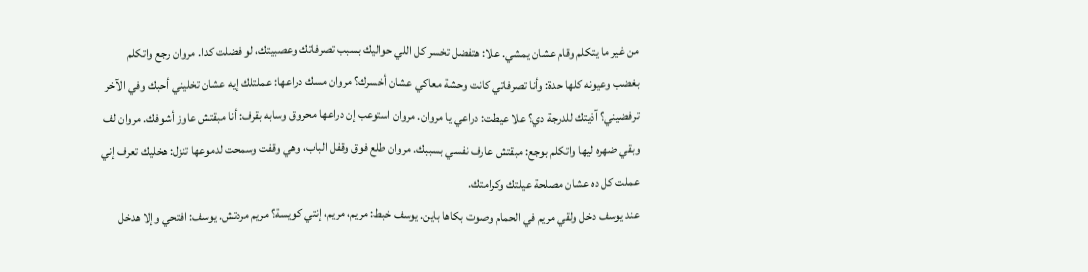من غير ما يتكلم وقام عشان يمشي. علا: هتفضل تخسر كل اللي حواليك بسبب تصرفاتك وعصبيتك، لو فضلت كدا. مروان رجع واتكلم
بغضب وعيونه كلها حدة: وأنا تصرفاتي كانت وحشة معاكي عشان أخسرك؟ مروان مسك دراعها: عملتلك إيه عشان تخليني أحبك وفي الآخر ترفضيني؟ آذيتك للدرجة دي؟ علا عيطت: دراعي يا مروان. مروان استوعب إن دراعها محروق وسابه بقرف: أنا مبقتش عاوز أشوفك. مروان لف وبقي ضهره ليها واتكلم بوجع: مبقتش عارف نفسي بسببك. مروان طلع فوق وقفل الباب، وهي وقفت وسمحت لدموعها تنزل: هخليك تعرف إني عملت كل ده عشان مصلحة عيلتك وكرامتك.
عند يوسف دخل ولقي مريم في الحمام وصوت بكاها باين. يوسف خبط: مريم، مريم، إنتي كويسة؟ مريم مردتش. يوسف: افتحي وإلا هدخل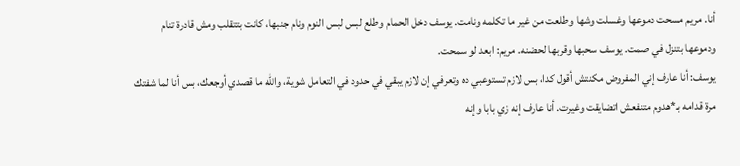أنا. مريم مسحت دموعها وغسلت وشها وطلعت من غير ما تكلمه ونامت. يوسف دخل الحمام وطلع لبس لبس النوم ونام جنبها، كانت بتتقلب ومش قادرة تنام ودموعها بتنزل في صمت. يوسف سحبها وقربها لحضنه. مريم: ابعد لو سمحت.
يوسف: أنا عارف إني المفروض مكنتش أقول كدا، بس لازم تستوعبي ده وتعرفي إن لازم يبقي في حدود في التعامل شوية، والله ما قصدي أوجعك، بس أنا لما شفتك مرة قدامه بـ*هدوم متنفعش اتضايقت وغيرت. أنا عارف إنه زي بابا وإنه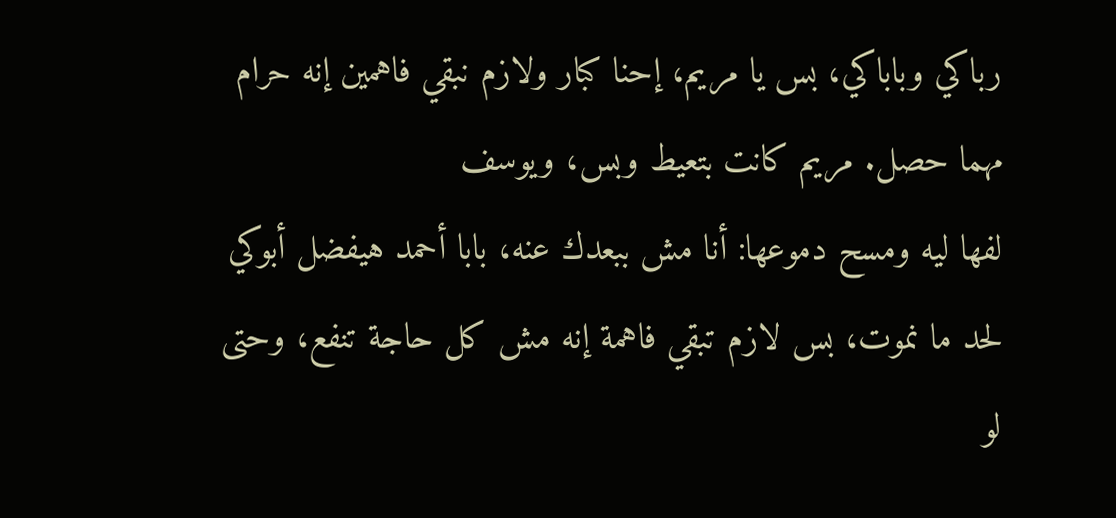رباكي وباباكي، بس يا مريم، إحنا كبار ولازم نبقي فاهمين إنه حرام مهما حصل. مريم كانت بتعيط وبس، ويوسف
لفها ليه ومسح دموعها: أنا مش ببعدك عنه، بابا أحمد هيفضل أبوكي لحد ما نموت، بس لازم تبقي فاهمة إنه مش كل حاجة تنفع، وحتى لو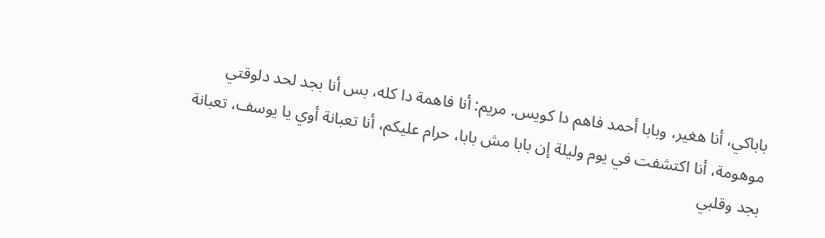باباكي، أنا هغير، وبابا أحمد فاهم دا كويس. مريم: أنا فاهمة دا كله، بس أنا بجد لحد دلوقتي موهومة، أنا اكتشفت في يوم وليلة إن بابا مش بابا، حرام عليكم، أنا تعبانة أوي يا يوسف، تعبانة بجد وقلبي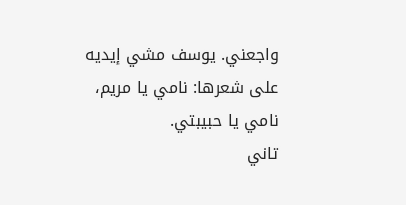واجعني. يوسف مشي إيديه على شعرها: نامي يا مريم، نامي يا حبيبتي.
تاني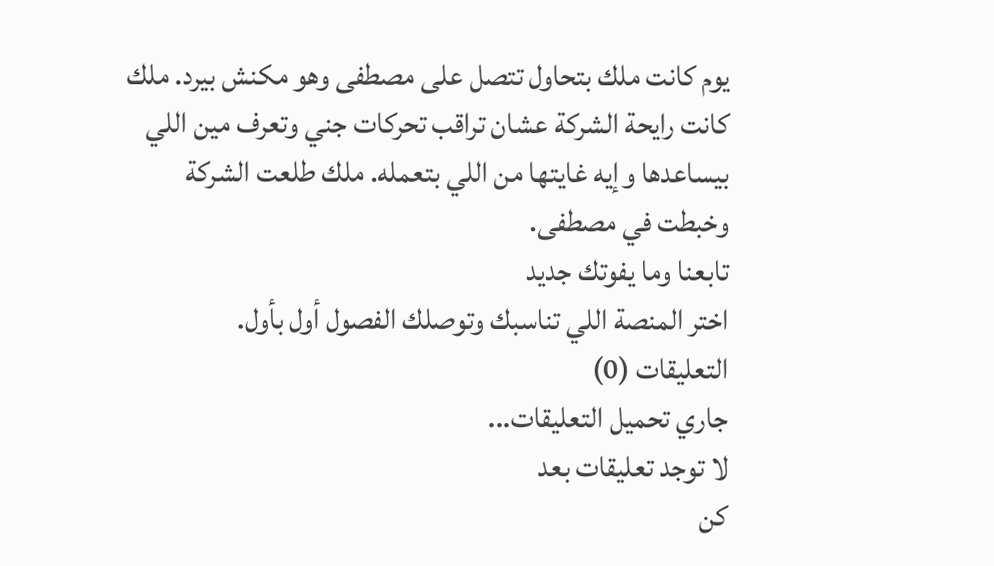يوم كانت ملك بتحاول تتصل على مصطفى وهو مكنش بيرد. ملك كانت رايحة الشركة عشان تراقب تحركات جني وتعرف مين اللي بيساعدها وإيه غايتها من اللي بتعمله. ملك طلعت الشركة وخبطت في مصطفى.
تابعنا وما يفوتك جديد
اختر المنصة اللي تناسبك وتوصلك الفصول أول بأول.
التعليقات (0)
جاري تحميل التعليقات...
لا توجد تعليقات بعد
كن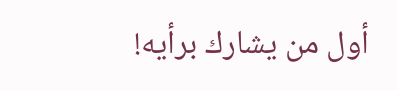أول من يشارك برأيه!